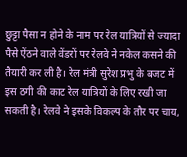छुट्टा पैसा न होने के नाम पर रेल यात्रियों से ज्यादा पैसे ऐंठने वाले वेंडरों पर रेलवे ने नकेल कसने की तैयारी कर ली है। रेल मंत्री सुरेश प्रभु के बजट में इस ठगी की काट रेल यात्रियों के लिए रखी जा सकती है। रेलवे ने इसके विकल्प के तौर पर चाय,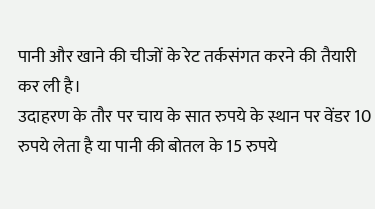पानी और खाने की चीजों के रेट तर्कसंगत करने की तैयारी कर ली है।
उदाहरण के तौर पर चाय के सात रुपये के स्थान पर वेंडर 10 रुपये लेता है या पानी की बोतल के 15 रुपये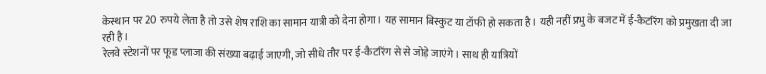केस्थान पर 20 रुपये लेता है तो उसे शेष राशि का सामान यात्री को देना होगा। यह सामान बिस्कुट या टॉफी हो सकता है। यही नहीं प्रभु के बजट में ई-कैटरिंग को प्रमुखता दी जा रही है।
रेलवे स्टेशनों पर फूड प्लाजा की संख्या बढ़ाई जाएगी, जो सीधे तौर पर ई-कैटरिंग से से जोड़े जाएंगे। साथ ही यात्रियों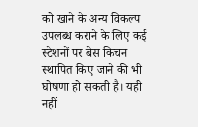को खाने के अन्य विकल्प उपलब्ध कराने के लिए कई स्टेशनों पर बेस किचन स्थापित किए जाने की भी घोषणा हो सकती है। यही नहीं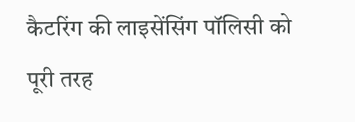कैटरिंग की लाइसेंसिंग पॉलिसी को पूरी तरह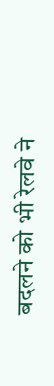बदलने को भी रेलवे ने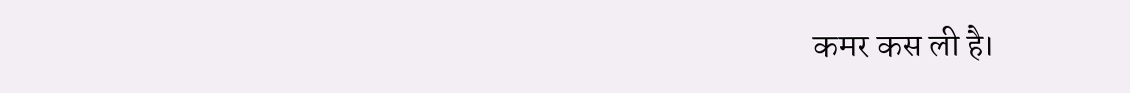कमर कस ली है।